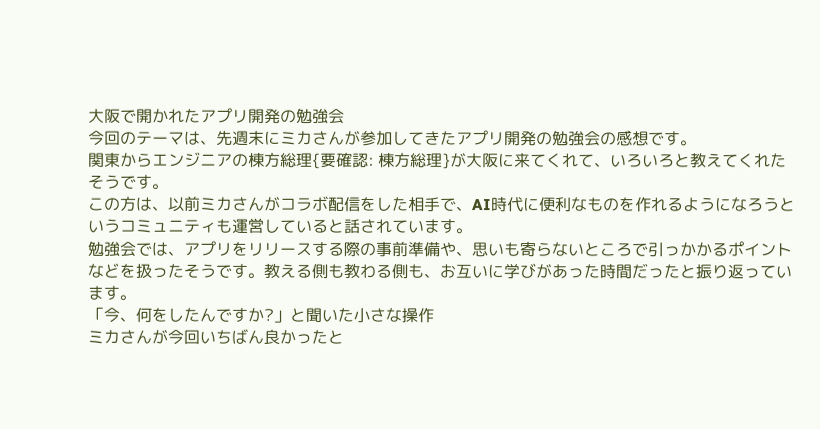大阪で開かれたアプリ開発の勉強会
今回のテーマは、先週末にミカさんが参加してきたアプリ開発の勉強会の感想です。
関東からエンジニアの棟方総理{要確認: 棟方総理}が大阪に来てくれて、いろいろと教えてくれたそうです。
この方は、以前ミカさんがコラボ配信をした相手で、AI時代に便利なものを作れるようになろうというコミュニティも運営していると話されています。
勉強会では、アプリをリリースする際の事前準備や、思いも寄らないところで引っかかるポイントなどを扱ったそうです。教える側も教わる側も、お互いに学びがあった時間だったと振り返っています。
「今、何をしたんですか?」と聞いた小さな操作
ミカさんが今回いちばん良かったと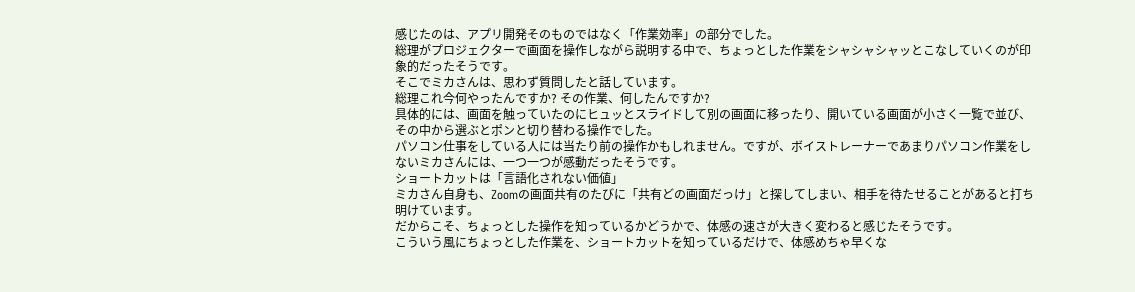感じたのは、アプリ開発そのものではなく「作業効率」の部分でした。
総理がプロジェクターで画面を操作しながら説明する中で、ちょっとした作業をシャシャシャッとこなしていくのが印象的だったそうです。
そこでミカさんは、思わず質問したと話しています。
総理これ今何やったんですか? その作業、何したんですか?
具体的には、画面を触っていたのにヒュッとスライドして別の画面に移ったり、開いている画面が小さく一覧で並び、その中から選ぶとポンと切り替わる操作でした。
パソコン仕事をしている人には当たり前の操作かもしれません。ですが、ボイストレーナーであまりパソコン作業をしないミカさんには、一つ一つが感動だったそうです。
ショートカットは「言語化されない価値」
ミカさん自身も、Zoomの画面共有のたびに「共有どの画面だっけ」と探してしまい、相手を待たせることがあると打ち明けています。
だからこそ、ちょっとした操作を知っているかどうかで、体感の速さが大きく変わると感じたそうです。
こういう風にちょっとした作業を、ショートカットを知っているだけで、体感めちゃ早くな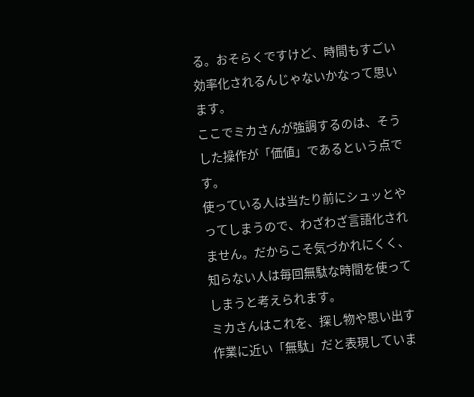る。おそらくですけど、時間もすごい効率化されるんじゃないかなって思います。
ここでミカさんが強調するのは、そうした操作が「価値」であるという点です。
使っている人は当たり前にシュッとやってしまうので、わざわざ言語化されません。だからこそ気づかれにくく、知らない人は毎回無駄な時間を使ってしまうと考えられます。
ミカさんはこれを、探し物や思い出す作業に近い「無駄」だと表現していま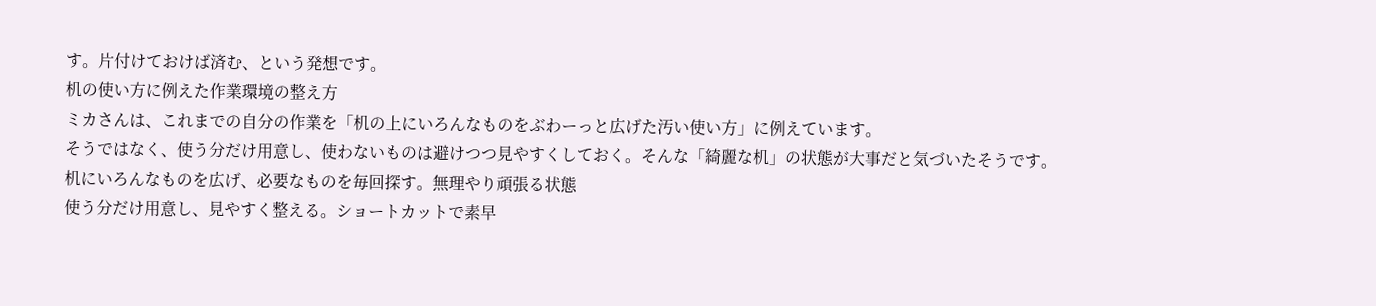す。片付けておけば済む、という発想です。
机の使い方に例えた作業環境の整え方
ミカさんは、これまでの自分の作業を「机の上にいろんなものをぶわーっと広げた汚い使い方」に例えています。
そうではなく、使う分だけ用意し、使わないものは避けつつ見やすくしておく。そんな「綺麗な机」の状態が大事だと気づいたそうです。
机にいろんなものを広げ、必要なものを毎回探す。無理やり頑張る状態
使う分だけ用意し、見やすく整える。ショートカットで素早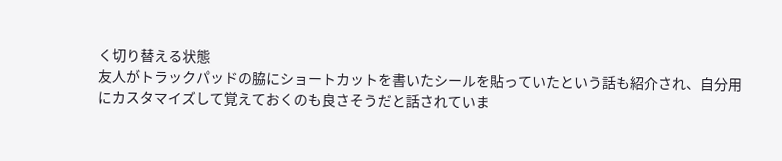く切り替える状態
友人がトラックパッドの脇にショートカットを書いたシールを貼っていたという話も紹介され、自分用にカスタマイズして覚えておくのも良さそうだと話されていま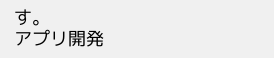す。
アプリ開発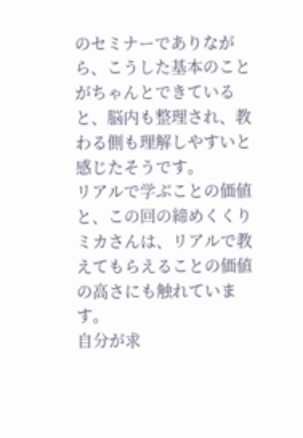のセミナーでありながら、こうした基本のことがちゃんとできていると、脳内も整理され、教わる側も理解しやすいと感じたそうです。
リアルで学ぶことの価値と、この回の締めくくり
ミカさんは、リアルで教えてもらえることの価値の高さにも触れています。
自分が求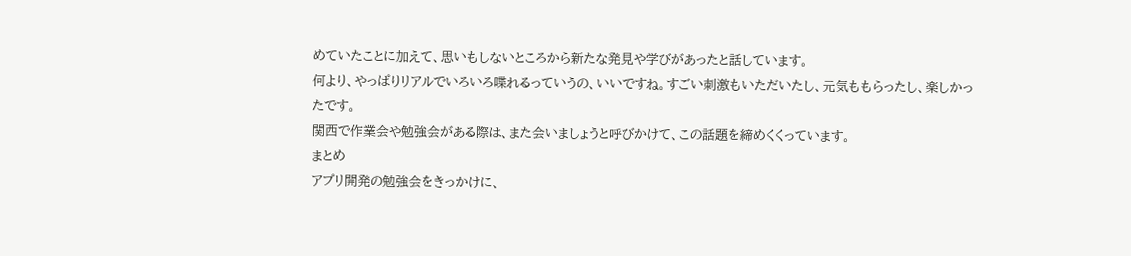めていたことに加えて、思いもしないところから新たな発見や学びがあったと話しています。
何より、やっぱりリアルでいろいろ喋れるっていうの、いいですね。すごい刺激もいただいたし、元気ももらったし、楽しかったです。
関西で作業会や勉強会がある際は、また会いましょうと呼びかけて、この話題を締めくくっています。
まとめ
アプリ開発の勉強会をきっかけに、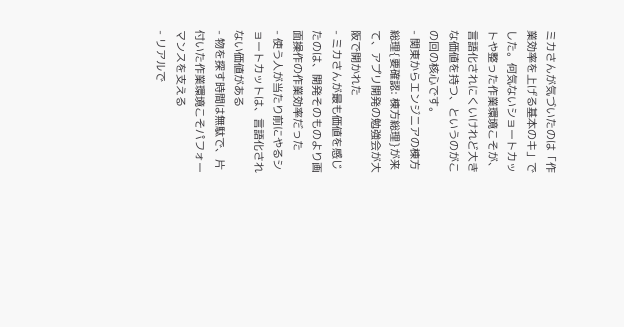ミカさんが気づいたのは「作業効率を上げる基本のキ」でした。何気ないショートカットや整った作業環境こそが、言語化されにくいけれど大きな価値を持つ、というのがこの回の核心です。
- 関東からエンジニアの棟方総理{要確認: 棟方総理}が来て、アプリ開発の勉強会が大阪で開かれた
- ミカさんが最も価値を感じたのは、開発そのものより画面操作の作業効率だった
- 使う人が当たり前にやるショートカットは、言語化されない価値がある
- 物を探す時間は無駄で、片付いた作業環境こそパフォーマンスを支える
- リアルで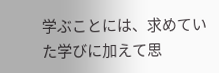学ぶことには、求めていた学びに加えて思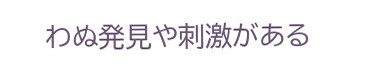わぬ発見や刺激がある